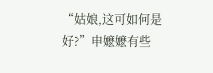“姑娘,这可如何是好?”申嬷嬷有些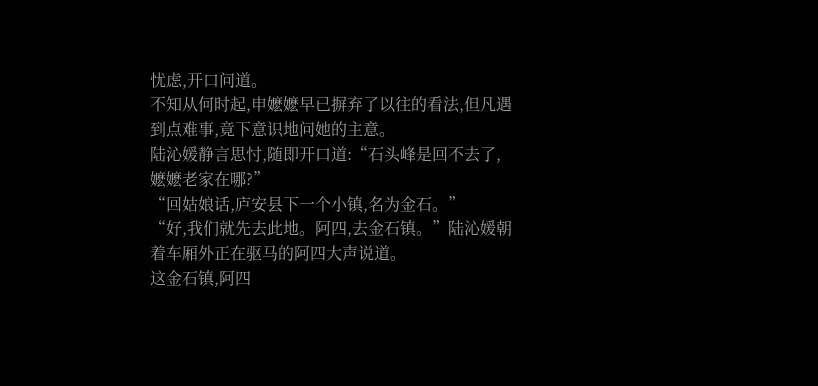忧虑,开口问道。
不知从何时起,申嬷嬷早已摒弃了以往的看法,但凡遇到点难事,竟下意识地问她的主意。
陆沁媛静言思忖,随即开口道:“石头峰是回不去了,嬷嬷老家在哪?”
“回姑娘话,庐安县下一个小镇,名为金石。”
“好,我们就先去此地。阿四,去金石镇。”陆沁媛朝着车厢外正在驱马的阿四大声说道。
这金石镇,阿四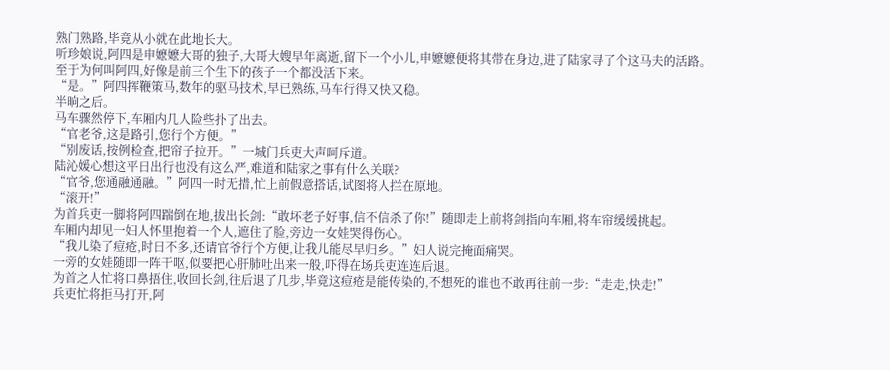熟门熟路,毕竟从小就在此地长大。
听珍娘说,阿四是申嬷嬷大哥的独子,大哥大嫂早年离逝,留下一个小儿,申嬷嬷便将其带在身边,进了陆家寻了个这马夫的活路。
至于为何叫阿四,好像是前三个生下的孩子一个都没活下来。
“是。”阿四挥鞭策马,数年的驱马技术,早已熟练,马车行得又快又稳。
半晌之后。
马车骤然停下,车厢内几人险些扑了出去。
“官老爷,这是路引,您行个方便。”
“别废话,按例检查,把帘子拉开。”一城门兵吏大声呵斥道。
陆沁媛心想这平日出行也没有这么严,难道和陆家之事有什么关联?
“官爷,您通融通融。”阿四一时无措,忙上前假意搭话,试图将人拦在原地。
“滚开!”
为首兵吏一脚将阿四踹倒在地,拔出长剑:“敢坏老子好事,信不信杀了你!”随即走上前将剑指向车厢,将车帘缓缓挑起。
车厢内却见一妇人怀里抱着一个人,遮住了脸,旁边一女娃哭得伤心。
“我儿染了痘疮,时日不多,还请官爷行个方便,让我儿能尽早归乡。”妇人说完掩面痛哭。
一旁的女娃随即一阵干呕,似要把心肝肺吐出来一般,吓得在场兵吏连连后退。
为首之人忙将口鼻捂住,收回长剑,往后退了几步,毕竟这痘疮是能传染的,不想死的谁也不敢再往前一步:“走走,快走!”
兵吏忙将拒马打开,阿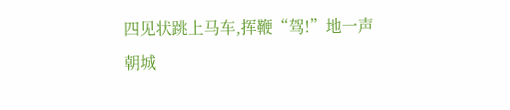四见状跳上马车,挥鞭“驾!”地一声朝城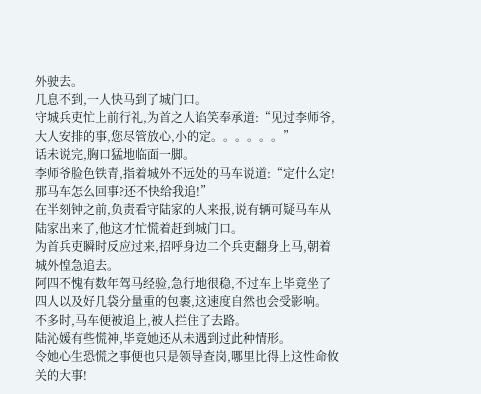外驶去。
几息不到,一人快马到了城门口。
守城兵吏忙上前行礼,为首之人谄笑奉承道:“见过李师爷,大人安排的事,您尽管放心,小的定。。。。。。”
话未说完,胸口猛地临面一脚。
李师爷脸色铁青,指着城外不远处的马车说道:“定什么定!那马车怎么回事?还不快给我追!”
在半刻钟之前,负责看守陆家的人来报,说有辆可疑马车从陆家出来了,他这才忙慌着赶到城门口。
为首兵吏瞬时反应过来,招呼身边二个兵吏翻身上马,朝着城外惶急追去。
阿四不愧有数年驾马经验,急行地很稳,不过车上毕竟坐了四人以及好几袋分量重的包裹,这速度自然也会受影响。
不多时,马车便被追上,被人拦住了去路。
陆沁媛有些慌神,毕竟她还从未遇到过此种情形。
令她心生恐慌之事便也只是领导查岗,哪里比得上这性命攸关的大事!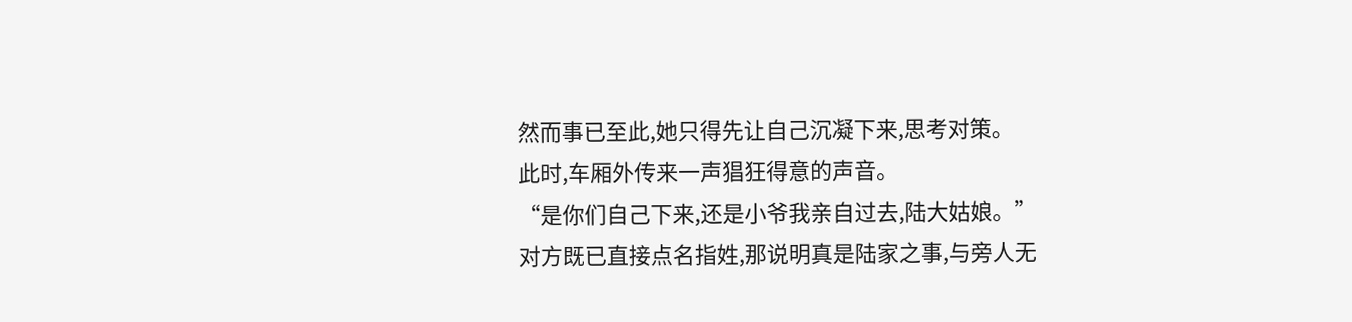然而事已至此,她只得先让自己沉凝下来,思考对策。
此时,车厢外传来一声猖狂得意的声音。
“是你们自己下来,还是小爷我亲自过去,陆大姑娘。”
对方既已直接点名指姓,那说明真是陆家之事,与旁人无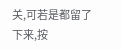关,可若是都留了下来,按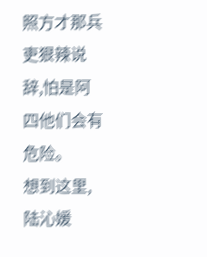照方才那兵吏狠辣说辞,怕是阿四他们会有危险。
想到这里,陆沁媛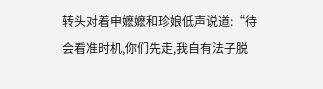转头对着申嬷嬷和珍娘低声说道:“待会看准时机,你们先走,我自有法子脱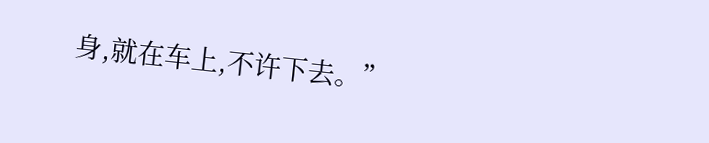身,就在车上,不许下去。”